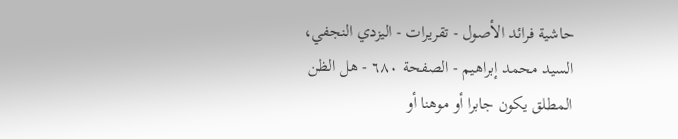حاشية فرائد الأصول - تقريرات - اليزدي النجفي، السيد محمد إبراهيم - الصفحة ٦٨٠ - هل الظن المطلق يكون جابرا أو موهنا أو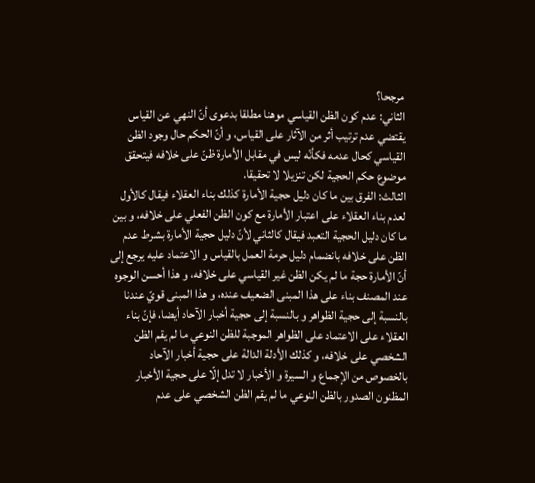مرجحا؟
الثاني: عدم كون الظن القياسي موهنا مطلقا بدعوى أنّ النهي عن القياس يقتضي عدم ترتيب أثر من الآثار على القياس، و أنّ الحكم حال وجود الظن القياسي كحال عدمه فكأنّه ليس في مقابل الأمارة ظنّ على خلافه فيتحقق موضوع حكم الحجية لكن تنزيلا لا تحقيقا.
الثالث: الفرق بين ما كان دليل حجية الأمارة كذلك بناء العقلاء فيقال كالأول لعدم بناء العقلاء على اعتبار الأمارة مع كون الظن الفعلي على خلافه، و بين ما كان دليل الحجية التعبد فيقال كالثاني لأنّ دليل حجية الأمارة بشرط عدم الظن على خلافه بانضمام دليل حرمة العمل بالقياس و الاعتماد عليه يرجع إلى أنّ الأمارة حجة ما لم يكن الظن غير القياسي على خلافه، و هذا أحسن الوجوه عند المصنف بناء على هذا المبنى الضعيف عنده، و هذا المبنى قويّ عندنا بالنسبة إلى حجية الظواهر و بالنسبة إلى حجية أخبار الآحاد أيضا، فإنّ بناء العقلاء على الاعتماد على الظواهر الموجبة للظن النوعي ما لم يقم الظن الشخصي على خلافه، و كذلك الأدلة الدالة على حجية أخبار الآحاد بالخصوص من الإجماع و السيرة و الأخبار لا تدل إلّا على حجية الأخبار المظنون الصدور بالظن النوعي ما لم يقم الظن الشخصي على عدم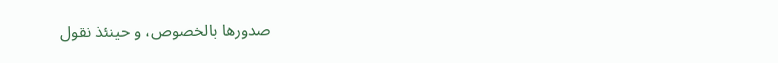صدورها بالخصوص، و حينئذ نقول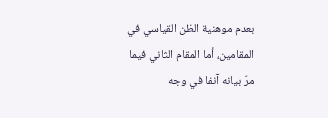بعدم موهنية الظن القياسي في المقامين، أما المقام الثاني فيما مرّ بيانه آنفا في وجه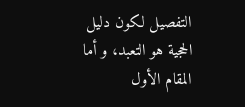التفصيل لكون دليل الحجية هو التعبد، و أما المقام الأول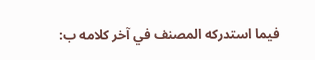فيما استدركه المصنف في آخر كلامه ب: